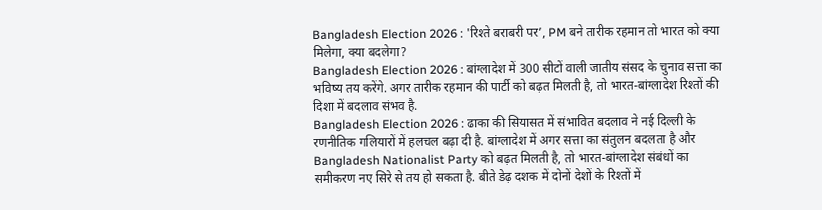Bangladesh Election 2026 : 'रिश्ते बराबरी पर’, PM बने तारीक रहमान तो भारत को क्या मिलेगा, क्या बदलेगा?
Bangladesh Election 2026 : बांग्लादेश में 300 सीटों वाली जातीय संसद के चुनाव सत्ता का भविष्य तय करेंगे. अगर तारीक रहमान की पार्टी को बढ़त मिलती है, तो भारत-बांग्लादेश रिश्तों की दिशा में बदलाव संभव है.
Bangladesh Election 2026 : ढाका की सियासत में संभावित बदलाव ने नई दिल्ली के रणनीतिक गलियारों में हलचल बढ़ा दी है. बांग्लादेश में अगर सत्ता का संतुलन बदलता है और Bangladesh Nationalist Party को बढ़त मिलती है, तो भारत-बांग्लादेश संबंधों का समीकरण नए सिरे से तय हो सकता है. बीते डेढ़ दशक में दोनों देशों के रिश्तों में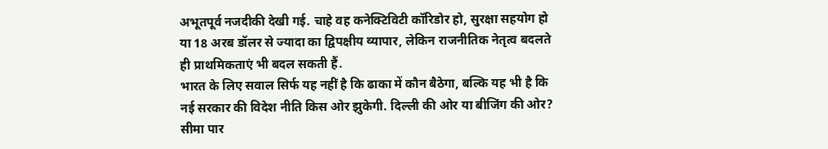अभूतपूर्व नजदीकी देखी गई. चाहे वह कनेक्टिविटी कॉरिडोर हो, सुरक्षा सहयोग हो या 18 अरब डॉलर से ज्यादा का द्विपक्षीय व्यापार, लेकिन राजनीतिक नेतृत्व बदलते ही प्राथमिकताएं भी बदल सकती हैं.
भारत के लिए सवाल सिर्फ यह नहीं है कि ढाका में कौन बैठेगा, बल्कि यह भी है कि नई सरकार की विदेश नीति किस ओर झुकेगी. दिल्ली की ओर या बीजिंग की ओर? सीमा पार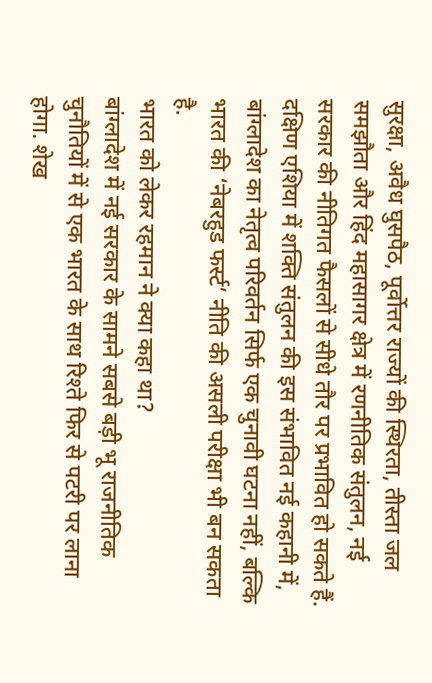सुरक्षा, अवैध घुसपैठ, पूर्वोत्तर राज्यों की स्थिरता, तीस्ता जल समझौता और हिंद महासागर क्षेत्र में रणनीतिक संतुलन, नई सरकार की नीतिगत फैसलों से सीधे तौर पर प्रभावित हो सकते हैं. दक्षिण एशिया में शक्ति संतुलन की इस संभावित नई कहानी में, बांग्लादेश का नेतृत्व परिवर्तन सिर्फ एक चुनावी घटना नहीं, बल्कि भारत की ‘नेबरहुड फर्स्ट’ नीति की असली परीक्षा भी बन सकता है.
भारत को लेकर रहमान ने क्या कहा था?
बांग्लादेश में नई सरकार के सामने सबसे बड़ी भू राजनीतिक चुनौतियों में से एक भारत के साथ रिश्ते फिर से पटरी पर लाना होगा. शेख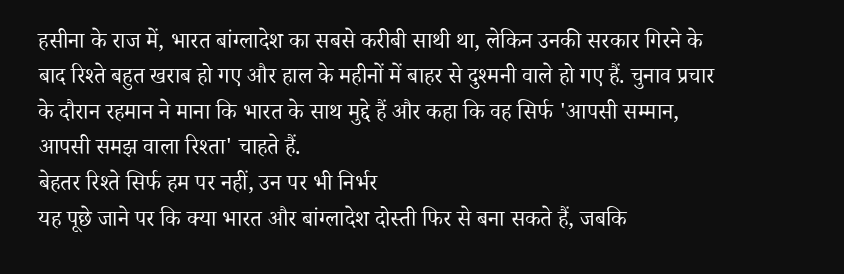हसीना के राज में, भारत बांग्लादेश का सबसे करीबी साथी था, लेकिन उनकी सरकार गिरने के बाद रिश्ते बहुत खराब हो गए और हाल के महीनों में बाहर से दुश्मनी वाले हो गए हैं. चुनाव प्रचार के दौरान रहमान ने माना कि भारत के साथ मुद्दे हैं और कहा कि वह सिर्फ 'आपसी सम्मान, आपसी समझ वाला रिश्ता' चाहते हैं.
बेहतर रिश्ते सिर्फ हम पर नहीं, उन पर भी निर्भर
यह पूछे जाने पर कि क्या भारत और बांग्लादेश दोस्ती फिर से बना सकते हैं, जबकि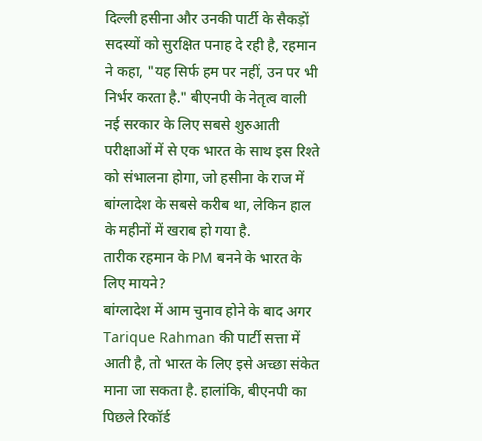दिल्ली हसीना और उनकी पार्टी के सैकड़ों सदस्यों को सुरक्षित पनाह दे रही है, रहमान ने कहा, "यह सिर्फ हम पर नहीं, उन पर भी निर्भर करता है." बीएनपी के नेतृत्व वाली नई सरकार के लिए सबसे शुरुआती परीक्षाओं में से एक भारत के साथ इस रिश्ते को संभालना होगा, जो हसीना के राज में बांग्लादेश के सबसे करीब था, लेकिन हाल के महीनों में खराब हो गया है.
तारीक रहमान के PM बनने के भारत के लिए मायने?
बांग्लादेश में आम चुनाव होने के बाद अगर Tarique Rahman की पार्टी सत्ता में आती है, तो भारत के लिए इसे अच्छा संकेत माना जा सकता है. हालांकि, बीएनपी का पिछले रिकॉर्ड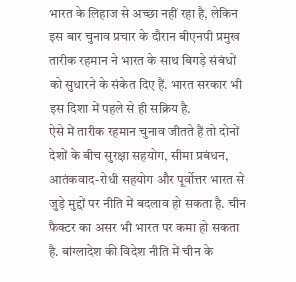भारत के लिहाज से अच्छा नहीं रहा है, लेकिन इस बार चुनाव प्रचार के दौरान बीएनपी प्रमुख तारीक रहमान ने भारत के साथ बिगड़े संबंधों को सुधारने के संकेत दिए हैं. भारत सरकार भी इस दिशा में पहले से ही सक्रिय है.
ऐसे में तारीक रहमान चुनाव जीतते हैं तो दोनों देशों के बीच सुरक्षा सहयोग, सीमा प्रबंधन, आतंकवाद-रोधी सहयोग और पूर्वोत्तर भारत से जुड़े मुद्दों पर नीति में बदलाव हो सकता है. चीन फैक्टर का असर भी भारत पर कमा हो सकता है. बांग्लादेश की विदेश नीति में चीन के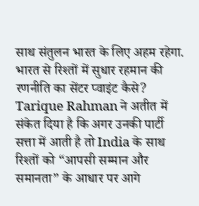साथ संतुलन भारत के लिए अहम रहेगा.
भारत से रिश्तों में सुधार रहमान की रणनीति का सेंटर प्वाइंट कैसे?
Tarique Rahman ने अतीत में संकेत दिया है कि अगर उनकी पार्टी सत्ता में आती है तो India के साथ रिश्तों को “आपसी सम्मान और समानता” के आधार पर आगे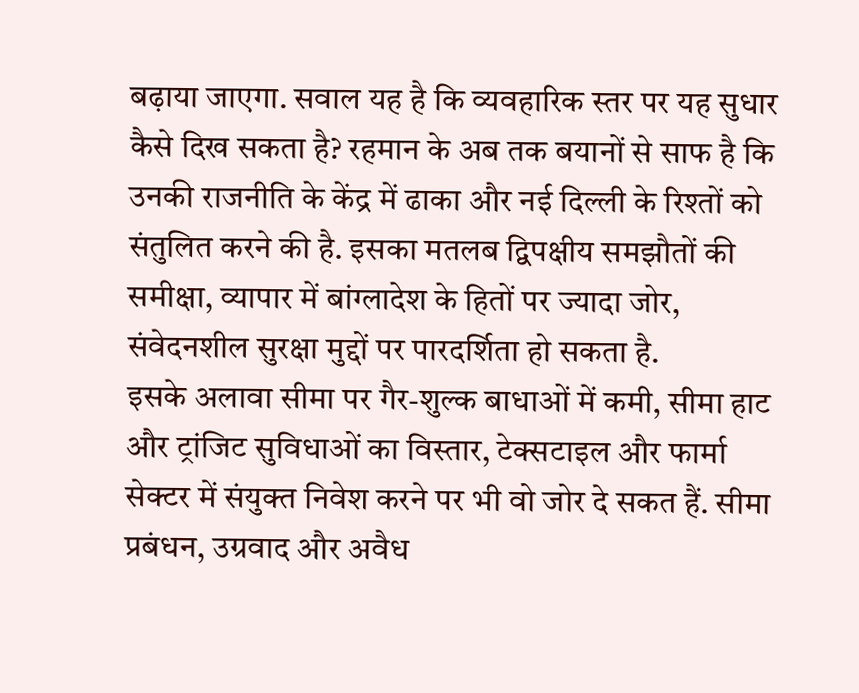बढ़ाया जाएगा. सवाल यह है कि व्यवहारिक स्तर पर यह सुधार कैसे दिख सकता है? रहमान के अब तक बयानों से साफ है कि उनकी राजनीति के केंद्र में ढाका और नई दिल्ली के रिश्तों को संतुलित करने की है. इसका मतलब द्विपक्षीय समझौतों की समीक्षा, व्यापार में बांग्लादेश के हितों पर ज्यादा जोर, संवेदनशील सुरक्षा मुद्दों पर पारदर्शिता हो सकता है.
इसके अलावा सीमा पर गैर-शुल्क बाधाओं में कमी, सीमा हाट और ट्रांजिट सुविधाओं का विस्तार, टेक्सटाइल और फार्मा सेक्टर में संयुक्त निवेश करने पर भी वो जोर दे सकत हैं. सीमा प्रबंधन, उग्रवाद और अवैध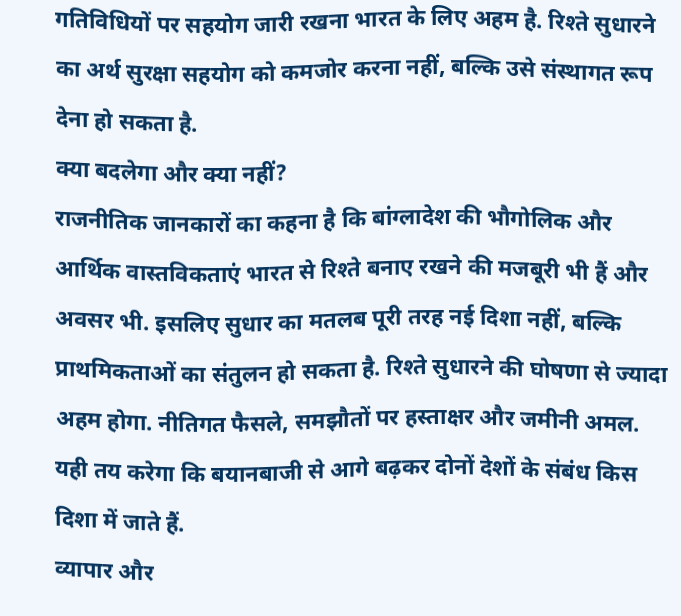गतिविधियों पर सहयोग जारी रखना भारत के लिए अहम है. रिश्ते सुधारने का अर्थ सुरक्षा सहयोग को कमजोर करना नहीं, बल्कि उसे संस्थागत रूप देना हो सकता है.
क्या बदलेगा और क्या नहीं?
राजनीतिक जानकारों का कहना है कि बांग्लादेश की भौगोलिक और आर्थिक वास्तविकताएं भारत से रिश्ते बनाए रखने की मजबूरी भी हैं और अवसर भी. इसलिए सुधार का मतलब पूरी तरह नई दिशा नहीं, बल्कि प्राथमिकताओं का संतुलन हो सकता है. रिश्ते सुधारने की घोषणा से ज्यादा अहम होगा. नीतिगत फैसले, समझौतों पर हस्ताक्षर और जमीनी अमल. यही तय करेगा कि बयानबाजी से आगे बढ़कर दोनों देशों के संबंध किस दिशा में जाते हैं.
व्यापार और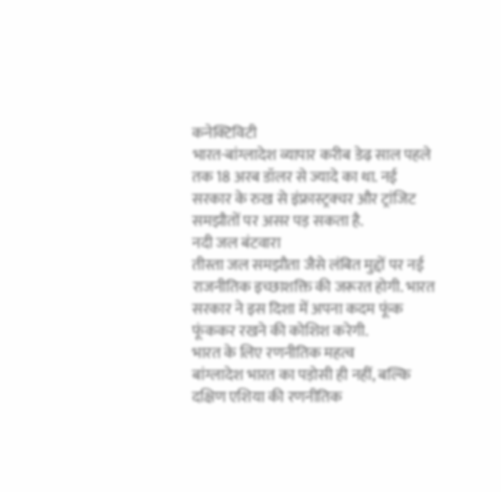कनेक्टिविटी
भारत-बांग्लादेश व्यापार करीब डेढ़ साल पहले तक 18 अरब डॉलर से ज्यादे का था. नई सरकार के रुख से इंफ्रास्ट्रक्चर और ट्रांजिट समझौतों पर असर पड़ सकता है.
नदी जल बंटवारा
तीस्ता जल समझौता जैसे लंबित मुद्दों पर नई राजनीतिक इच्छाशक्ति की जरूरत होगी. भारत सरकार ने इस दिशा में अपना कदम फूंक फूंककर रखने की कोशिश करेगी.
भारत के लिए रणनीतिक महत्व
बांग्लादेश भारत का पड़ोसी ही नहीं, बल्कि दक्षिण एशिया की रणनीतिक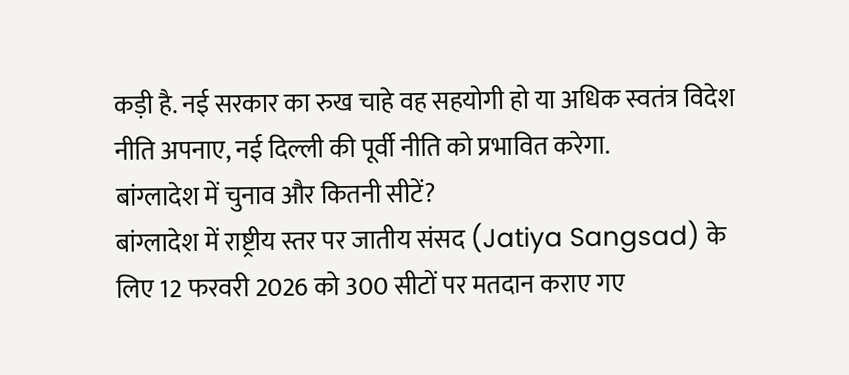कड़ी है. नई सरकार का रुख चाहे वह सहयोगी हो या अधिक स्वतंत्र विदेश नीति अपनाए, नई दिल्ली की पूर्वी नीति को प्रभावित करेगा.
बांग्लादेश में चुनाव और कितनी सीटें?
बांग्लादेश में राष्ट्रीय स्तर पर जातीय संसद (Jatiya Sangsad) के लिए 12 फरवरी 2026 को 300 सीटों पर मतदान कराए गए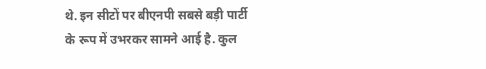थे. इन सीटों पर बीएनपी सबसे बड़ी पार्टी के रूप में उभरकर सामने आई है. कुल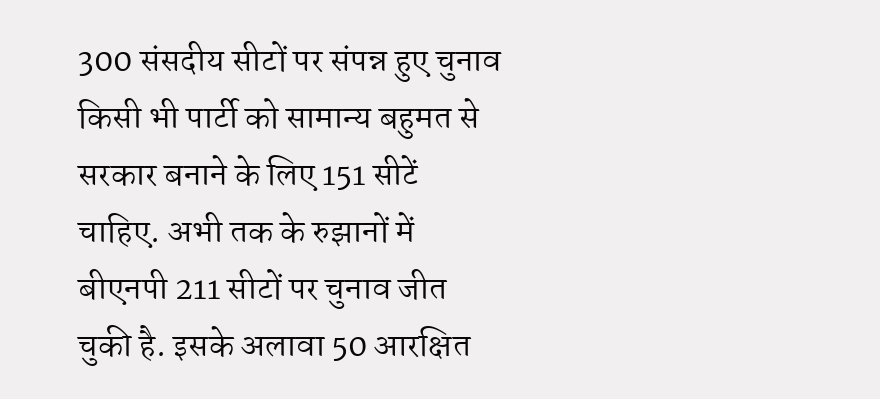300 संसदीय सीटों पर संपन्न हुए चुनाव किसी भी पार्टी को सामान्य बहुमत से सरकार बनाने के लिए 151 सीटें चाहिए. अभी तक के रुझानों में बीएनपी 211 सीटों पर चुनाव जीत चुकी है. इसके अलावा 50 आरक्षित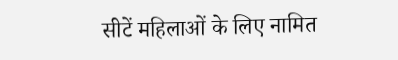सीटें महिलाओं के लिए नामित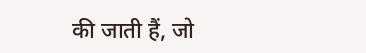की जाती हैं, जो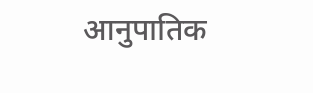आनुपातिक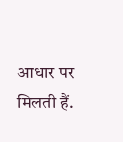आधार पर मिलती हैं.